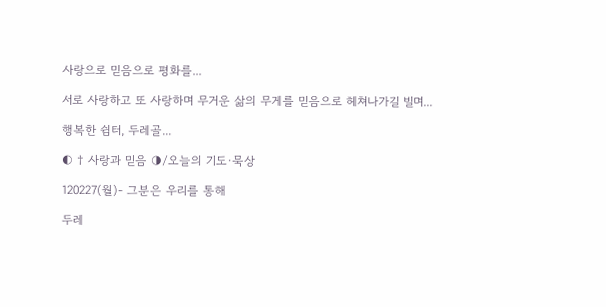사랑으로 믿음으로 평화를...

서로 사랑하고 또 사랑하며 무거운 삶의 무게를 믿음으로 헤쳐나가길 빌며...

행복한 쉼터, 두레골...

◐ † 사랑과 믿음 ◑/오늘의 기도·묵상

120227(월)- 그분은 우리를 통해

두레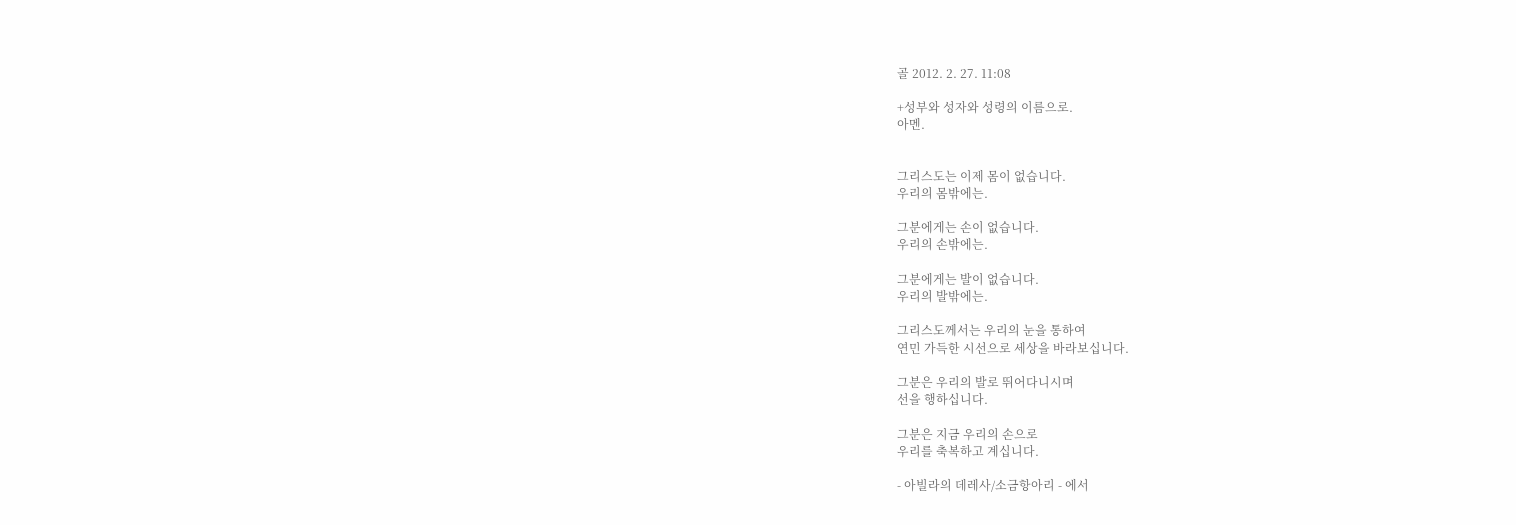골 2012. 2. 27. 11:08

+성부와 성자와 성령의 이름으로.
아멘.


그리스도는 이제 몸이 없습니다.
우리의 몸밖에는.

그분에게는 손이 없습니다.
우리의 손밖에는.

그분에게는 발이 없습니다.
우리의 발밖에는.

그리스도께서는 우리의 눈을 통하여
연민 가득한 시선으로 세상을 바라보십니다.

그분은 우리의 발로 뛰어다니시며
선을 행하십니다.

그분은 지금 우리의 손으로
우리를 축복하고 계십니다.

- 아빌라의 데레사/소금항아리 - 에서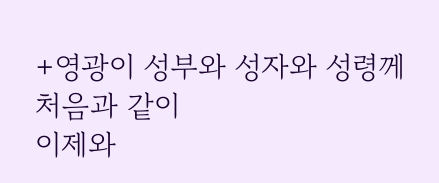+영광이 성부와 성자와 성령께
처음과 같이
이제와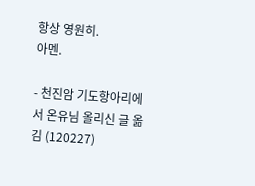항상 영원히.
아멘.

- 천진암 기도항아리에서 온유님 올리신 글 옮김 (120227)